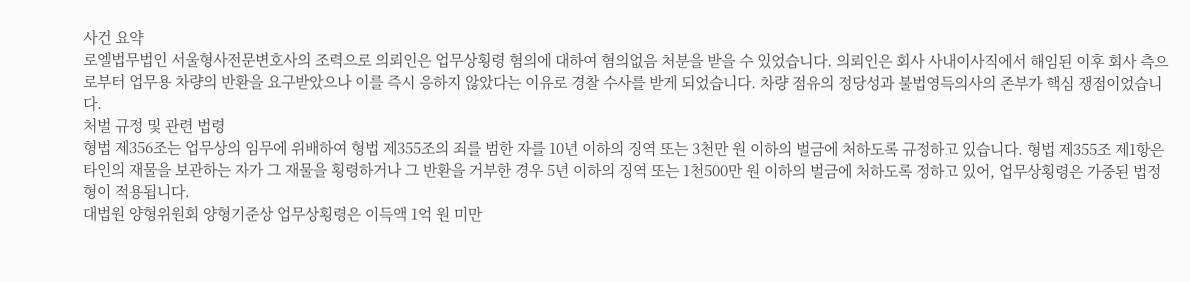사건 요약
로엘법무법인 서울형사전문변호사의 조력으로 의뢰인은 업무상횡령 혐의에 대하여 혐의없음 처분을 받을 수 있었습니다. 의뢰인은 회사 사내이사직에서 해임된 이후 회사 측으로부터 업무용 차량의 반환을 요구받았으나 이를 즉시 응하지 않았다는 이유로 경찰 수사를 받게 되었습니다. 차량 점유의 정당성과 불법영득의사의 존부가 핵심 쟁점이었습니다.
처벌 규정 및 관련 법령
형법 제356조는 업무상의 임무에 위배하여 형법 제355조의 죄를 범한 자를 10년 이하의 징역 또는 3천만 원 이하의 벌금에 처하도록 규정하고 있습니다. 형법 제355조 제1항은 타인의 재물을 보관하는 자가 그 재물을 횡령하거나 그 반환을 거부한 경우 5년 이하의 징역 또는 1천500만 원 이하의 벌금에 처하도록 정하고 있어, 업무상횡령은 가중된 법정형이 적용됩니다.
대법원 양형위원회 양형기준상 업무상횡령은 이득액 1억 원 미만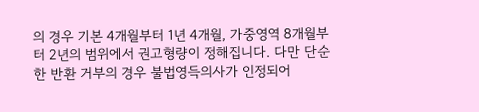의 경우 기본 4개월부터 1년 4개월, 가중영역 8개월부터 2년의 범위에서 권고형량이 정해집니다. 다만 단순한 반환 거부의 경우 불법영득의사가 인정되어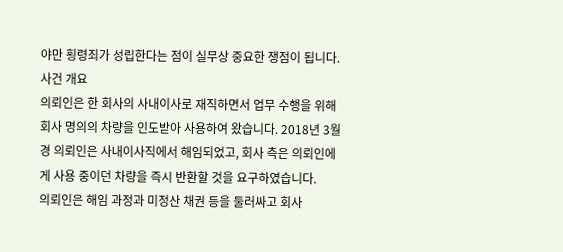야만 횡령죄가 성립한다는 점이 실무상 중요한 쟁점이 됩니다.
사건 개요
의뢰인은 한 회사의 사내이사로 재직하면서 업무 수행을 위해 회사 명의의 차량을 인도받아 사용하여 왔습니다. 2018년 3월경 의뢰인은 사내이사직에서 해임되었고, 회사 측은 의뢰인에게 사용 중이던 차량을 즉시 반환할 것을 요구하였습니다.
의뢰인은 해임 과정과 미정산 채권 등을 둘러싸고 회사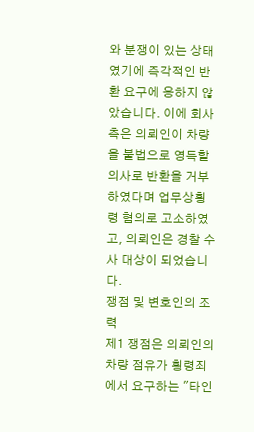와 분쟁이 있는 상태였기에 즉각적인 반환 요구에 응하지 않았습니다. 이에 회사 측은 의뢰인이 차량을 불법으로 영득할 의사로 반환을 거부하였다며 업무상횡령 혐의로 고소하였고, 의뢰인은 경찰 수사 대상이 되었습니다.
쟁점 및 변호인의 조력
제1 쟁점은 의뢰인의 차량 점유가 횡령죄에서 요구하는 "타인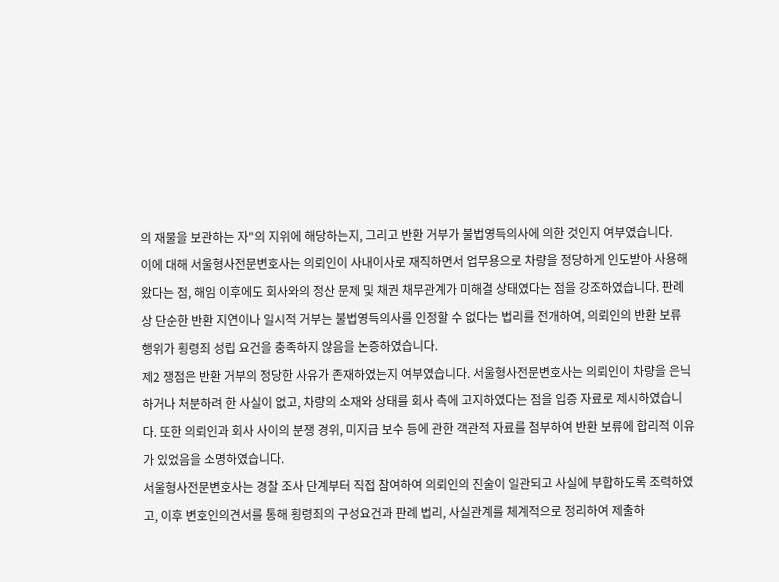의 재물을 보관하는 자"의 지위에 해당하는지, 그리고 반환 거부가 불법영득의사에 의한 것인지 여부였습니다.
이에 대해 서울형사전문변호사는 의뢰인이 사내이사로 재직하면서 업무용으로 차량을 정당하게 인도받아 사용해 왔다는 점, 해임 이후에도 회사와의 정산 문제 및 채권 채무관계가 미해결 상태였다는 점을 강조하였습니다. 판례상 단순한 반환 지연이나 일시적 거부는 불법영득의사를 인정할 수 없다는 법리를 전개하여, 의뢰인의 반환 보류 행위가 횡령죄 성립 요건을 충족하지 않음을 논증하였습니다.
제2 쟁점은 반환 거부의 정당한 사유가 존재하였는지 여부였습니다. 서울형사전문변호사는 의뢰인이 차량을 은닉하거나 처분하려 한 사실이 없고, 차량의 소재와 상태를 회사 측에 고지하였다는 점을 입증 자료로 제시하였습니다. 또한 의뢰인과 회사 사이의 분쟁 경위, 미지급 보수 등에 관한 객관적 자료를 첨부하여 반환 보류에 합리적 이유가 있었음을 소명하였습니다.
서울형사전문변호사는 경찰 조사 단계부터 직접 참여하여 의뢰인의 진술이 일관되고 사실에 부합하도록 조력하였고, 이후 변호인의견서를 통해 횡령죄의 구성요건과 판례 법리, 사실관계를 체계적으로 정리하여 제출하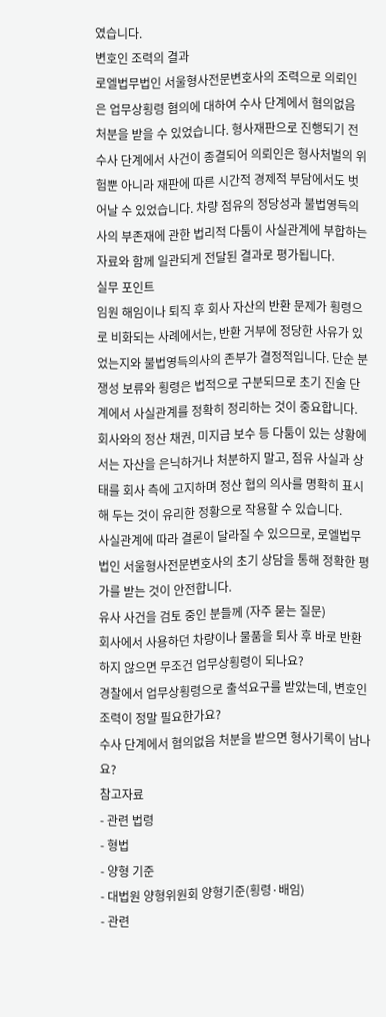였습니다.
변호인 조력의 결과
로엘법무법인 서울형사전문변호사의 조력으로 의뢰인은 업무상횡령 혐의에 대하여 수사 단계에서 혐의없음 처분을 받을 수 있었습니다. 형사재판으로 진행되기 전 수사 단계에서 사건이 종결되어 의뢰인은 형사처벌의 위험뿐 아니라 재판에 따른 시간적 경제적 부담에서도 벗어날 수 있었습니다. 차량 점유의 정당성과 불법영득의사의 부존재에 관한 법리적 다툼이 사실관계에 부합하는 자료와 함께 일관되게 전달된 결과로 평가됩니다.
실무 포인트
임원 해임이나 퇴직 후 회사 자산의 반환 문제가 횡령으로 비화되는 사례에서는, 반환 거부에 정당한 사유가 있었는지와 불법영득의사의 존부가 결정적입니다. 단순 분쟁성 보류와 횡령은 법적으로 구분되므로 초기 진술 단계에서 사실관계를 정확히 정리하는 것이 중요합니다.
회사와의 정산 채권, 미지급 보수 등 다툼이 있는 상황에서는 자산을 은닉하거나 처분하지 말고, 점유 사실과 상태를 회사 측에 고지하며 정산 협의 의사를 명확히 표시해 두는 것이 유리한 정황으로 작용할 수 있습니다.
사실관계에 따라 결론이 달라질 수 있으므로, 로엘법무법인 서울형사전문변호사의 초기 상담을 통해 정확한 평가를 받는 것이 안전합니다.
유사 사건을 검토 중인 분들께 (자주 묻는 질문)
회사에서 사용하던 차량이나 물품을 퇴사 후 바로 반환하지 않으면 무조건 업무상횡령이 되나요?
경찰에서 업무상횡령으로 출석요구를 받았는데, 변호인 조력이 정말 필요한가요?
수사 단계에서 혐의없음 처분을 받으면 형사기록이 남나요?
참고자료
- 관련 법령
- 형법
- 양형 기준
- 대법원 양형위원회 양형기준(횡령·배임)
- 관련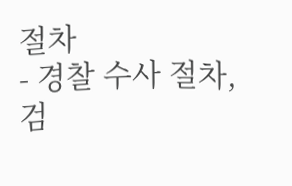절차
- 경찰 수사 절차, 검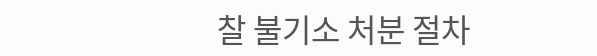찰 불기소 처분 절차